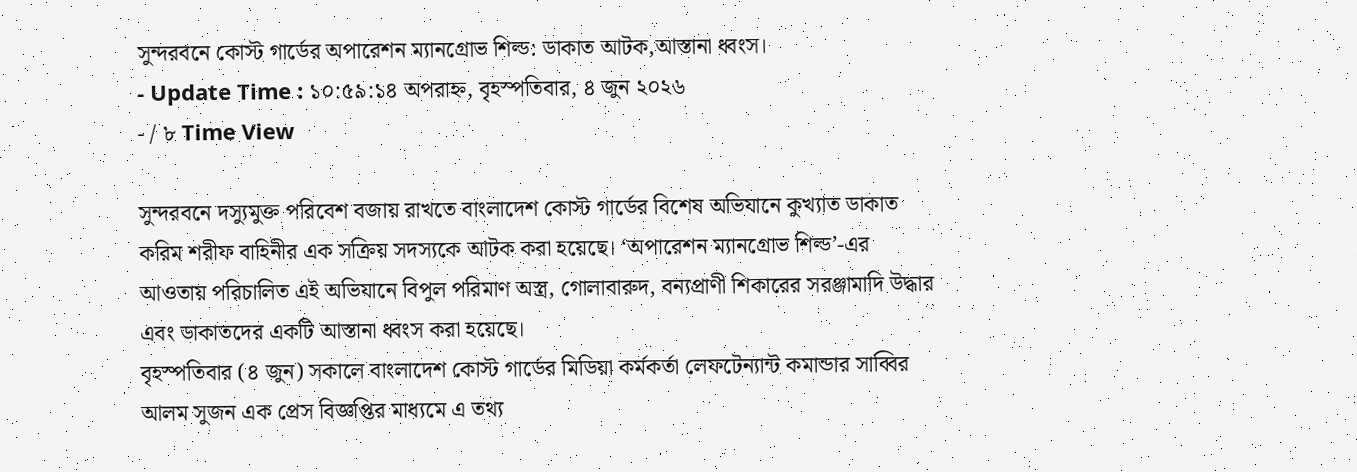সুন্দরবনে কোস্ট গার্ডের অপারেশন ম্যানগ্রোভ শিল্ড: ডাকাত আটক,আস্তানা ধ্বংস।
- Update Time : ১০:৫৯:১৪ অপরাহ্ন, বৃহস্পতিবার, ৪ জুন ২০২৬
- / ৮ Time View

সুন্দরবনে দস্যুমুক্ত পরিবেশ বজায় রাখতে বাংলাদেশ কোস্ট গার্ডের বিশেষ অভিযানে কুখ্যাত ডাকাত করিম শরীফ বাহিনীর এক সক্রিয় সদস্যকে আটক করা হয়েছে। ‘অপারেশন ম্যানগ্রোভ শিল্ড’-এর আওতায় পরিচালিত এই অভিযানে বিপুল পরিমাণ অস্ত্র, গোলাবারুদ, বন্যপ্রাণী শিকারের সরঞ্জামাদি উদ্ধার এবং ডাকাতদের একটি আস্তানা ধ্বংস করা হয়েছে।
বৃহস্পতিবার (৪ জুন) সকালে বাংলাদেশ কোস্ট গার্ডের মিডিয়া কর্মকর্তা লেফটেন্যান্ট কমান্ডার সাব্বির আলম সুজন এক প্রেস বিজ্ঞপ্তির মাধ্যমে এ তথ্য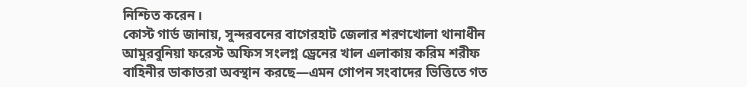নিশ্চিত করেন।
কোস্ট গার্ড জানায়, সুন্দরবনের বাগেরহাট জেলার শরণখোলা থানাধীন আমুরবুনিয়া ফরেস্ট অফিস সংলগ্ন ড্রেনের খাল এলাকায় করিম শরীফ বাহিনীর ডাকাতরা অবস্থান করছে—এমন গোপন সংবাদের ভিত্তিতে গত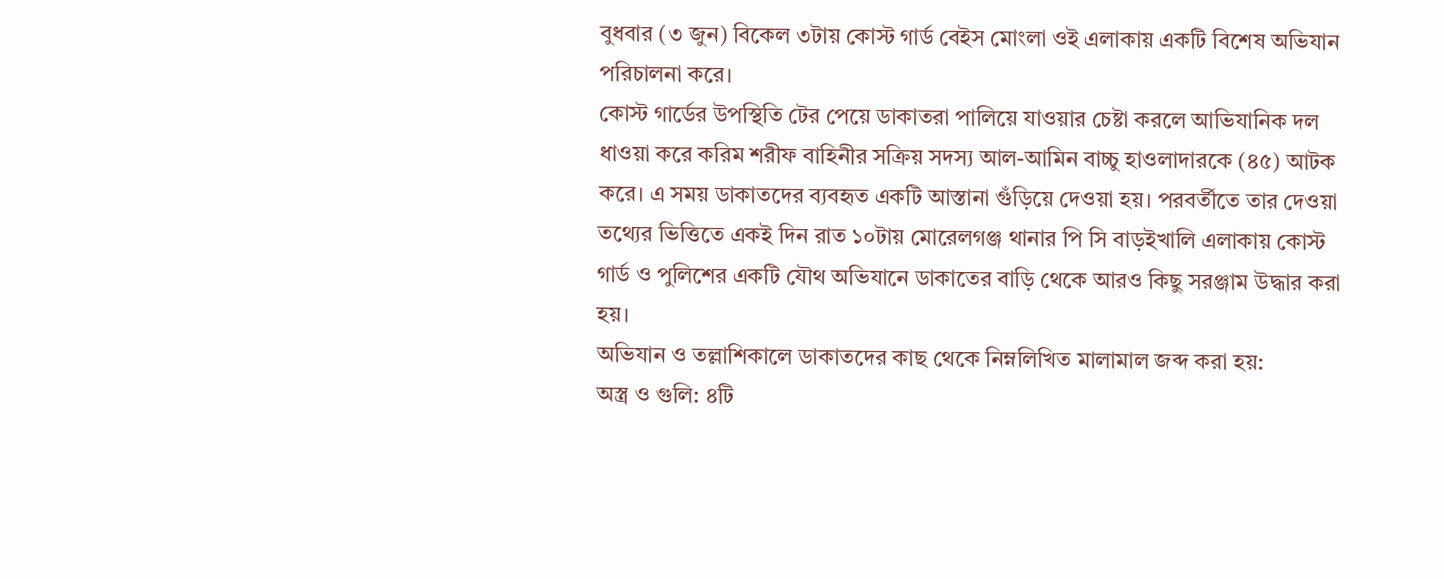বুধবার (৩ জুন) বিকেল ৩টায় কোস্ট গার্ড বেইস মোংলা ওই এলাকায় একটি বিশেষ অভিযান পরিচালনা করে।
কোস্ট গার্ডের উপস্থিতি টের পেয়ে ডাকাতরা পালিয়ে যাওয়ার চেষ্টা করলে আভিযানিক দল ধাওয়া করে করিম শরীফ বাহিনীর সক্রিয় সদস্য আল-আমিন বাচ্চু হাওলাদারকে (৪৫) আটক করে। এ সময় ডাকাতদের ব্যবহৃত একটি আস্তানা গুঁড়িয়ে দেওয়া হয়। পরবর্তীতে তার দেওয়া তথ্যের ভিত্তিতে একই দিন রাত ১০টায় মোরেলগঞ্জ থানার পি সি বাড়ইখালি এলাকায় কোস্ট গার্ড ও পুলিশের একটি যৌথ অভিযানে ডাকাতের বাড়ি থেকে আরও কিছু সরঞ্জাম উদ্ধার করা হয়।
অভিযান ও তল্লাশিকালে ডাকাতদের কাছ থেকে নিম্নলিখিত মালামাল জব্দ করা হয়:
অস্ত্র ও গুলি: ৪টি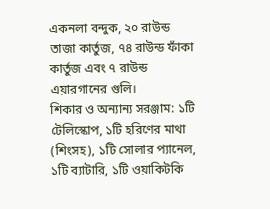একনলা বন্দুক, ২০ রাউন্ড তাজা কার্তুজ, ৭৪ রাউন্ড ফাঁকা কার্তুজ এবং ৭ রাউন্ড এয়ারগানের গুলি।
শিকার ও অন্যান্য সরঞ্জাম: ১টি টেলিস্কোপ, ১টি হরিণের মাথা (শিংসহ), ১টি সোলার প্যানেল, ১টি ব্যাটারি, ১টি ওয়াকিটকি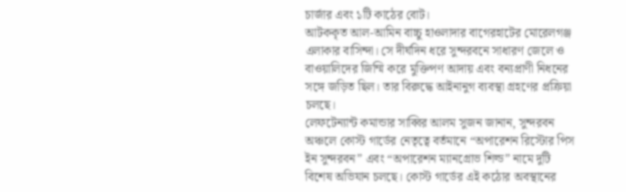চার্জার এবং ১টি কাঠের বোট।
আটককৃত আল-আমিন বাচ্চু হাওলাদার বাগেরহাটের মোরেলগঞ্জ এলাকার বাসিন্দা। সে দীর্ঘদিন ধরে সুন্দরবনে সাধারণ জেলে ও বাওয়ালিদের জিম্মি করে মুক্তিপণ আদায় এবং বন্যপ্রাণী নিধনের সঙ্গে জড়িত ছিল। তার বিরুদ্ধে আইনানুগ ব্যবস্থা গ্রহণের প্রক্রিয়া চলছে।
লেফটেন্যান্ট কমান্ডার সাব্বির আলম সুজন জানান, সুন্দরবন অঞ্চলে কোস্ট গার্ডের নেতৃত্বে বর্তমানে “অপারেশন রিস্টোর পিস ইন সুন্দরবন” এবং “অপারেশন ম্যানগ্রোভ শিল্ড” নামে দুটি বিশেষ অভিযান চলছে। কোস্ট গার্ডের এই কঠোর অবস্থানের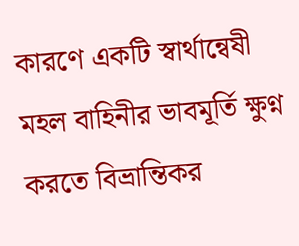কারণে একটি স্বার্থান্বেষী মহল বাহিনীর ভাবমূর্তি ক্ষুণ্ন করতে বিভ্রান্তিকর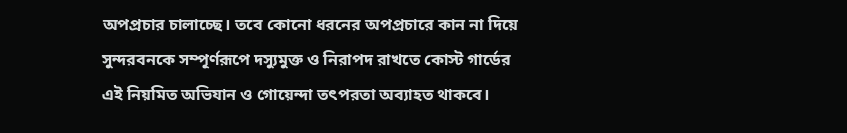অপপ্রচার চালাচ্ছে। তবে কোনো ধরনের অপপ্রচারে কান না দিয়ে সুন্দরবনকে সম্পূর্ণরূপে দস্যুমুক্ত ও নিরাপদ রাখতে কোস্ট গার্ডের এই নিয়মিত অভিযান ও গোয়েন্দা তৎপরতা অব্যাহত থাকবে।